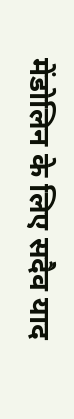मेंडोलिन के लिए सदैव याद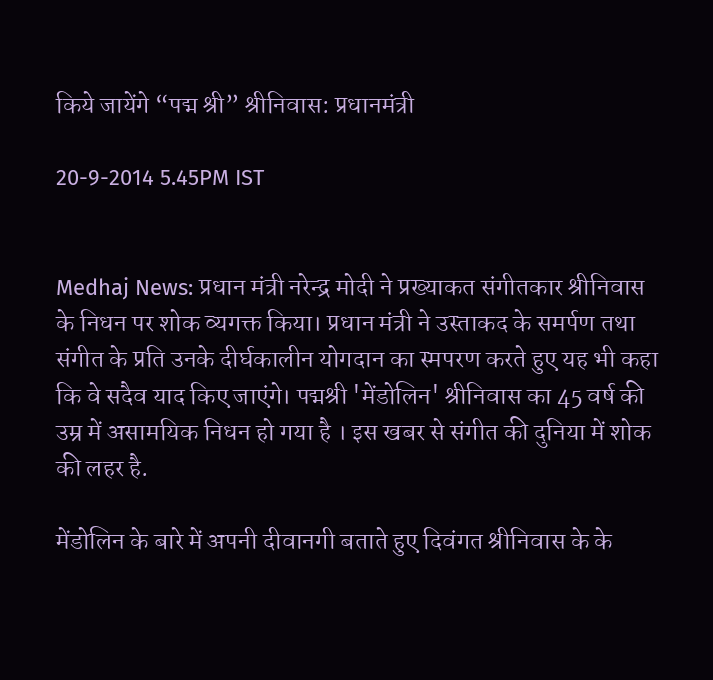किये जायेंगे “पद्म श्री” श्रीनिवास: प्रधानमंत्री

20-9-2014 5.45PM IST


Medhaj News: प्रधान मंत्री नरेन्द्र मोदी ने प्रख्याकत संगीतकार श्रीनिवास के निधन पर शोक व्यगक्त किया। प्रधान मंत्री ने उस्ताकद के समर्पण तथा संगीत के प्रति उनके दीर्घकालीन योगदान का स्मपरण करते हुए यह भी कहा कि वे सदैव याद किए जाएंगे। पद्मश्री 'मेंडोलिन' श्रीनिवास का 45 वर्ष की उम्र में असामयिक निधन हो गया है । इस खबर से संगीत की दुनिया में शोक की लहर है.

मेंडोलिन के बारे में अपनी दीवानगी बताते हुए दिवंगत श्रीनिवास के के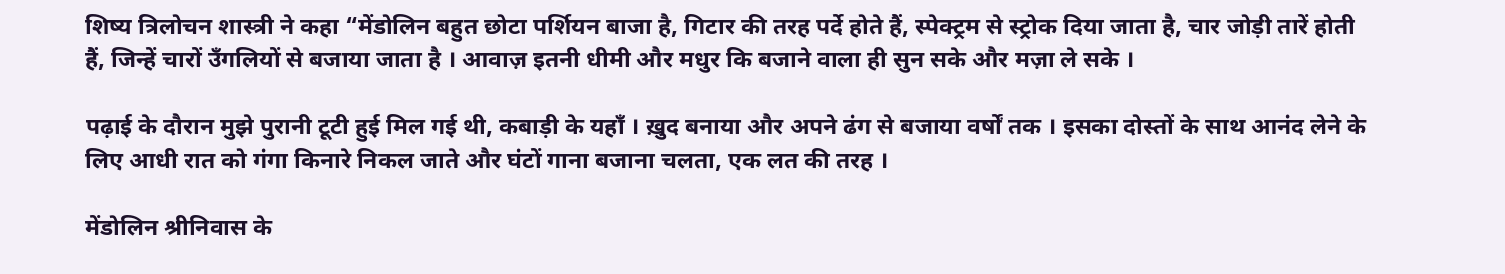शिष्य त्रिलोचन शास्त्री ने कहा “मेंडोलिन बहुत छोटा पर्शियन बाजा है, गिटार की तरह पर्दे होते हैं, स्पेक्ट्रम से स्ट्रोक दिया जाता है, चार जोड़ी तारें होती हैं, जिन्हें चारों उँगलियों से बजाया जाता है । आवाज़ इतनी धीमी और मधुर कि बजाने वाला ही सुन सके और मज़ा ले सके ।

पढ़ाई के दौरान मुझे पुरानी टूटी हुई मिल गई थी, कबाड़ी के यहाँ । ख़ुद बनाया और अपने ढंग से बजाया वर्षों तक । इसका दोस्तों के साथ आनंद लेने के लिए आधी रात को गंगा किनारे निकल जाते और घंटों गाना बजाना चलता, एक लत की तरह ।

मेंडोलिन श्रीनिवास के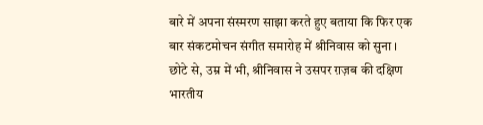बारे में अपना संस्मरण साझा करते हुए बताया कि फिर एक बार संकटमोचन संगीत समारोह में श्रीनिवास को सुना । छोटे से, उम्र में भी, श्रीनिवास ने उसपर ग़ज़ब की दक्षिण भारतीय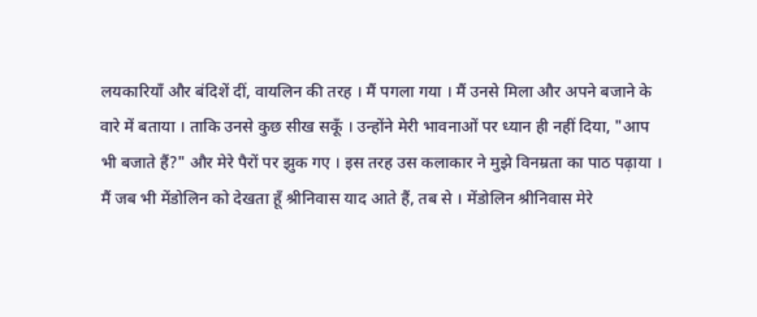लयकारियाँ और बंदिशें दीं, वायलिन की तरह । मैं पगला गया । मैं उनसे मिला और अपने बजाने के वारे में बताया । ताकि उनसे कुछ सीख सकूँ । उन्होंने मेरी भावनाओं पर ध्यान ही नहीं दिया, "आप भी बजाते हैं?" और मेरे पैरों पर झुक गए । इस तरह उस कलाकार ने मुझे विनम्रता का पाठ पढ़ाया । मैं जब भी मेंडोलिन को देखता हूँ श्रीनिवास याद आते हैं, तब से । मेंडोलिन श्रीनिवास मेरे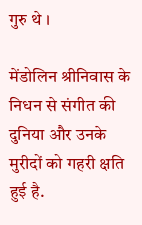गुरु थे ।

मेंडोलिन श्रीनिवास के निधन से संगीत की दुनिया और उनके मुरीदों को गहरी क्षति हुई है.